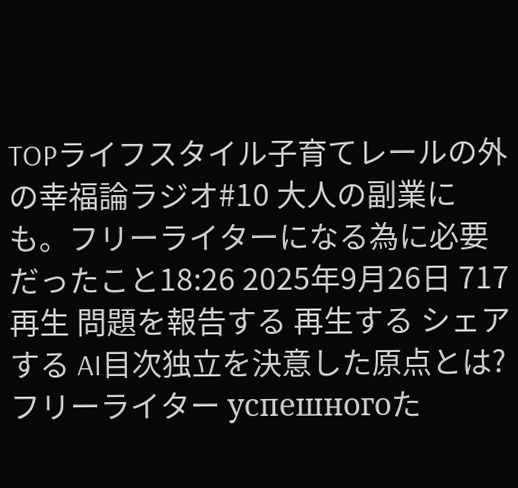TOPライフスタイル子育てレールの外の幸福論ラジオ#10 大人の副業にも。フリーライターになる為に必要だったこと18:26 2025年9月26日 717再生 問題を報告する 再生する シェアする AI目次独立を決意した原点とは?フリーライター успешногоた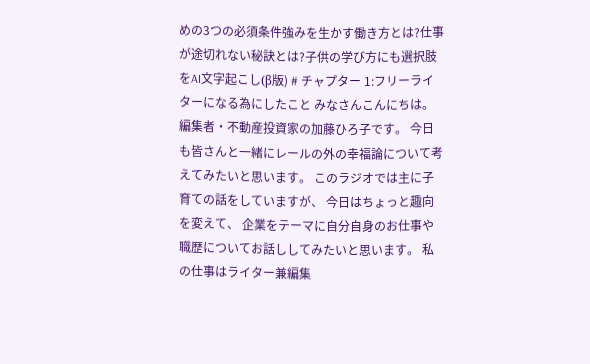めの3つの必須条件強みを生かす働き方とは?仕事が途切れない秘訣とは?子供の学び方にも選択肢をAI文字起こし(β版) # チャプター 1:フリーライターになる為にしたこと みなさんこんにちは。 編集者・不動産投資家の加藤ひろ子です。 今日も皆さんと一緒にレールの外の幸福論について考えてみたいと思います。 このラジオでは主に子育ての話をしていますが、 今日はちょっと趣向を変えて、 企業をテーマに自分自身のお仕事や職歴についてお話ししてみたいと思います。 私の仕事はライター兼編集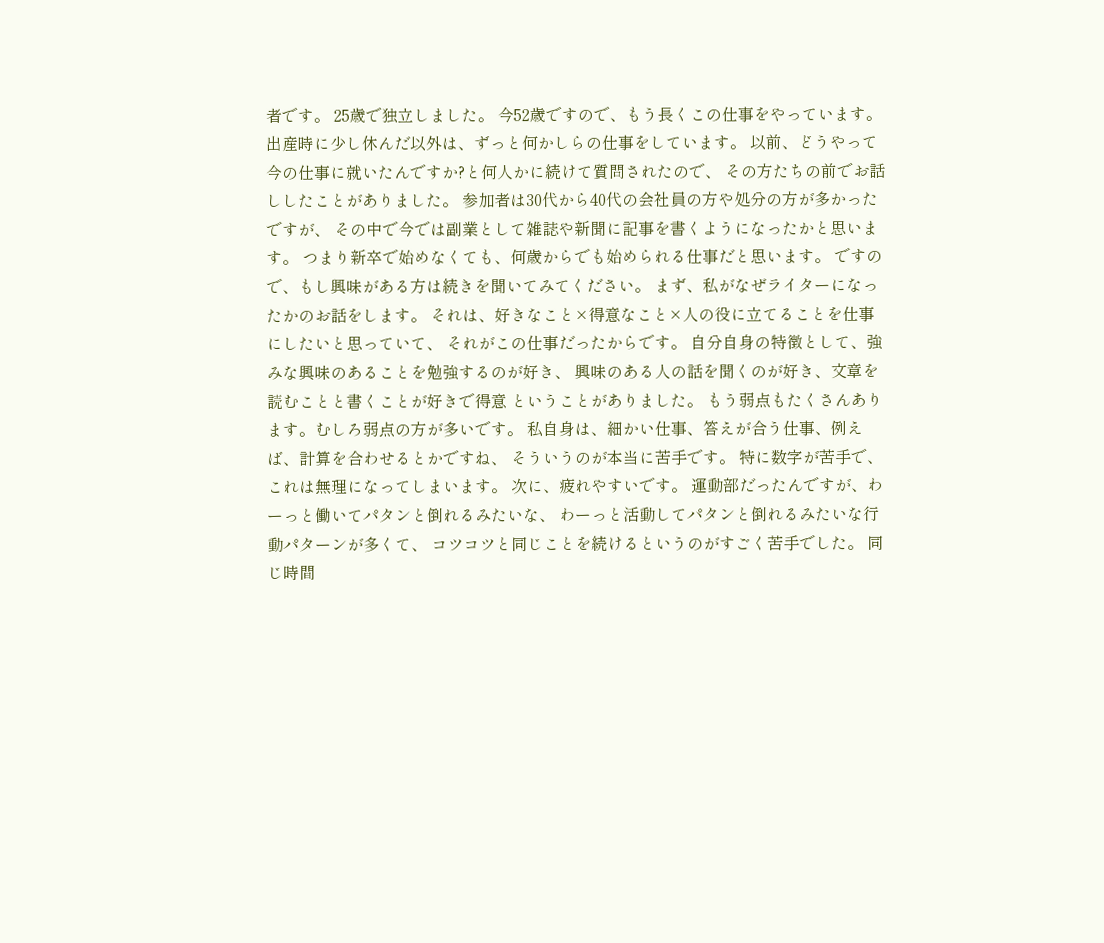者です。 25歳で独立しました。 今52歳ですので、もう長くこの仕事をやっています。 出産時に少し休んだ以外は、ずっと何かしらの仕事をしています。 以前、どうやって今の仕事に就いたんですか?と何人かに続けて質問されたので、 その方たちの前でお話ししたことがありました。 参加者は30代から40代の会社員の方や処分の方が多かったですが、 その中で今では副業として雑誌や新聞に記事を書くようになったかと思います。 つまり新卒で始めなくても、何歳からでも始められる仕事だと思います。 ですので、もし興味がある方は続きを聞いてみてください。 まず、私がなぜライターになったかのお話をします。 それは、好きなこと×得意なこと×人の役に立てることを仕事にしたいと思っていて、 それがこの仕事だったからです。 自分自身の特徴として、強みな興味のあることを勉強するのが好き、 興味のある人の話を聞くのが好き、文章を読むことと書くことが好きで得意 ということがありました。 もう弱点もたくさんあります。むしろ弱点の方が多いです。 私自身は、細かい仕事、答えが合う仕事、例えば、計算を合わせるとかですね、 そういうのが本当に苦手です。 特に数字が苦手で、これは無理になってしまいます。 次に、疲れやすいです。 運動部だったんですが、わーっと働いてパタンと倒れるみたいな、 わーっと活動してパタンと倒れるみたいな行動パターンが多くて、 コツコツと同じことを続けるというのがすごく苦手でした。 同じ時間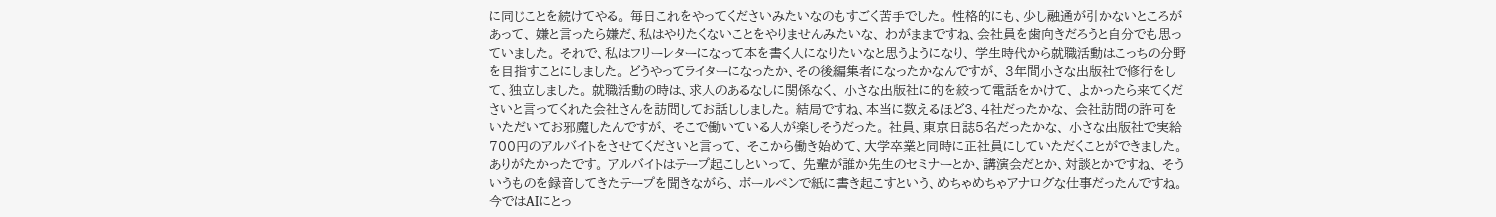に同じことを続けてやる。 毎日これをやってくださいみたいなのもすごく苦手でした。 性格的にも、少し融通が引かないところがあって、 嫌と言ったら嫌だ、私はやりたくないことをやりませんみたいな、 わがままですね、会社員を歯向きだろうと自分でも思っていました。 それで、私はフリーレターになって本を書く人になりたいなと思うようになり、 学生時代から就職活動はこっちの分野を目指すことにしました。 どうやってライターになったか、その後編集者になったかなんですが、 3年間小さな出版社で修行をして、独立しました。 就職活動の時は、求人のあるなしに関係なく、 小さな出版社に的を絞って電話をかけて、 よかったら来てくださいと言ってくれた会社さんを訪問してお話ししました。 結局ですね、本当に数えるほど3、4社だったかな、 会社訪問の許可をいただいてお邪魔したんですが、 そこで働いている人が楽しそうだった。 社員、東京日誌5名だったかな、 小さな出版社で実給700円のアルバイトをさせてくださいと言って、 そこから働き始めて、大学卒業と同時に正社員にしていただくことができました。 ありがたかったです。 アルバイトはテープ起こしといって、 先輩が誰か先生のセミナーとか、講演会だとか、対談とかですね、 そういうものを録音してきたテープを聞きながら、 ボールペンで紙に書き起こすという、めちゃめちゃアナログな仕事だったんですね。 今ではAIにとっ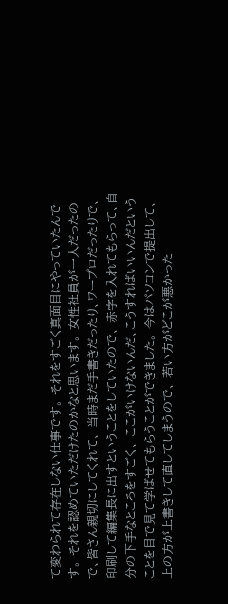て変わられて存在しない仕事です。 それをすごく真面目にやっていたんです。 それを認めていただけたのかなと思います。 女性社員が一人だったので、皆さん親切にしてくれて、 当時まだ手書きだったり、ワープロだったりで、 印刷して編集長に出すということをしていたので、 赤字を入れてもらって、自分の下手なところをすごく、 ここがいけないんだ、こうすればいいんだということを目で見て学ばせてもらうことができました。 今はパソコンで提出して、上の方が上書きして直してしまうので、 若い方がどこが悪かった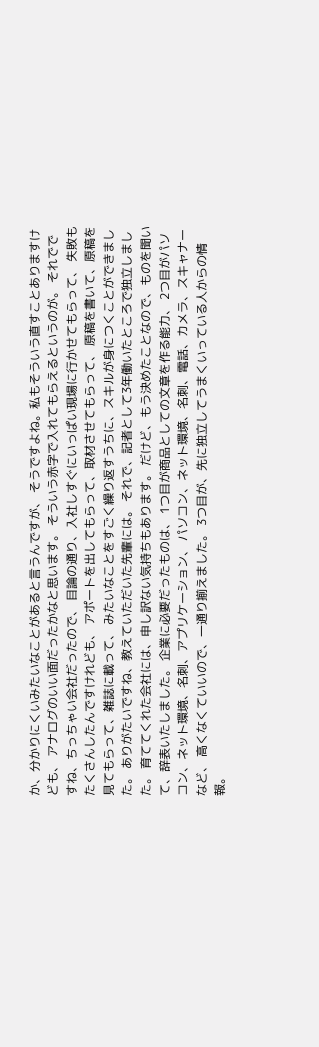か、分かりにくいみたいなことがあると言うんですが、 そうですよね。私もそういう直すことありますけども、 アナログのいい面だったかなと思います。 そういう赤字で入れてもらえるというのが。 それでですね、ちっちゃい会社だったので、 目論の通り、入社しすぐにいっぱい現場に行かせてもらって、 失敗もたくさんしたんですけれども、 アポートを出してもらって、取材させてもらって、 原稿を書いて、原稿を見てもらって、雑誌に載って、 みたいなことをすごく繰り返すうちに、スキルが身につくことができました。 ありがたいですね、教えていただいた先輩には。 それで、記者として3年働いたところで独立しました。 育ててくれた会社には、申し訳ない気持ちもあります。 だけど、もう決めたことなので、ものを聞いて、辞表いたしました。 企業に必要だったものは、 1つ目が商品としての文章を作る能力、 2つ目がパソコン、ネット環境、名刺、アプリケーション、 パソコン、ネット環境、名刺、電話、カメラ、スキャナーなど、 高くなくていいので、一通り揃えました。 3つ目が、先に独立してうまくいっている人からの情報。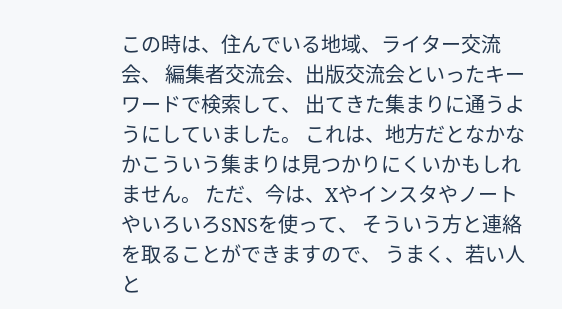この時は、住んでいる地域、ライター交流会、 編集者交流会、出版交流会といったキーワードで検索して、 出てきた集まりに通うようにしていました。 これは、地方だとなかなかこういう集まりは見つかりにくいかもしれません。 ただ、今は、XやインスタやノートやいろいろSNSを使って、 そういう方と連絡を取ることができますので、 うまく、若い人と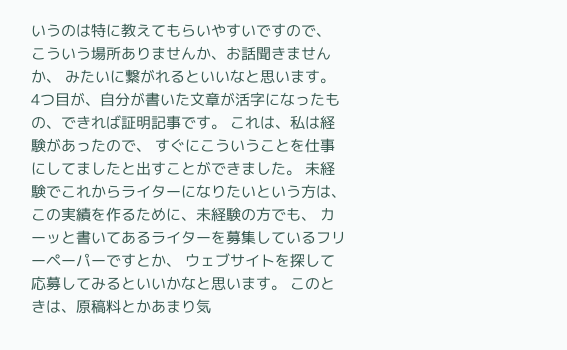いうのは特に教えてもらいやすいですので、 こういう場所ありませんか、お話聞きませんか、 みたいに繋がれるといいなと思います。 4つ目が、自分が書いた文章が活字になったもの、できれば証明記事です。 これは、私は経験があったので、 すぐにこういうことを仕事にしてましたと出すことができました。 未経験でこれからライターになりたいという方は、 この実績を作るために、未経験の方でも、 カーッと書いてあるライターを募集しているフリーペーパーですとか、 ウェブサイトを探して応募してみるといいかなと思います。 このときは、原稿料とかあまり気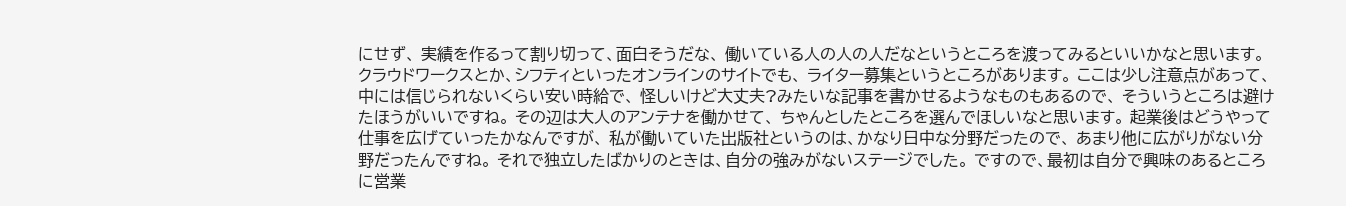にせず、 実績を作るって割り切って、面白そうだな、 働いている人の人の人だなというところを渡ってみるといいかなと思います。 クラウドワークスとか、シフティといったオンラインのサイトでも、 ライター募集というところがあります。 ここは少し注意点があって、中には信じられないくらい安い時給で、 怪しいけど大丈夫?みたいな記事を書かせるようなものもあるので、 そういうところは避けたほうがいいですね。 その辺は大人のアンテナを働かせて、 ちゃんとしたところを選んでほしいなと思います。 起業後はどうやって仕事を広げていったかなんですが、 私が働いていた出版社というのは、かなり日中な分野だったので、 あまり他に広がりがない分野だったんですね。 それで独立したばかりのときは、自分の強みがないステージでした。 ですので、最初は自分で興味のあるところに営業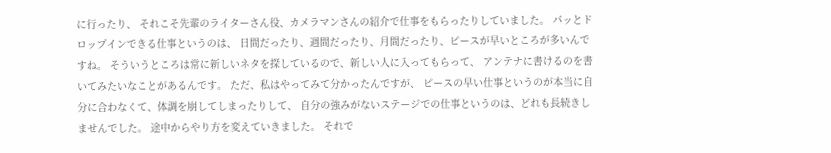に行ったり、 それこそ先輩のライターさん役、カメラマンさんの紹介で仕事をもらったりしていました。 パッとドロップインできる仕事というのは、 日間だったり、週間だったり、月間だったり、ピースが早いところが多いんですね。 そういうところは常に新しいネタを探しているので、新しい人に入ってもらって、 アンテナに書けるのを書いてみたいなことがあるんです。 ただ、私はやってみて分かったんですが、 ピースの早い仕事というのが本当に自分に合わなくて、体調を崩してしまったりして、 自分の強みがないステージでの仕事というのは、どれも長続きしませんでした。 途中からやり方を変えていきました。 それで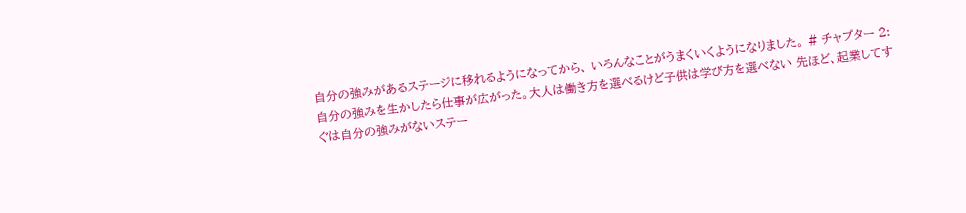自分の強みがあるステージに移れるようになってから、 いろんなことがうまくいくようになりました。 # チャプター 2:自分の強みを生かしたら仕事が広がった。大人は働き方を選べるけど子供は学び方を選べない 先ほど、起業してすぐは自分の強みがないステー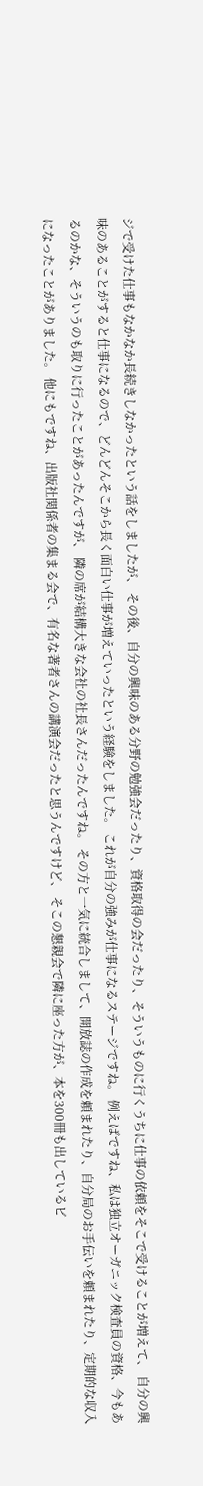ジで受けた仕事もなかなか長続きしなかったという話をしましたが、 その後、自分の興味のある分野の勉強会だったり、資格取得の会だったり、そういうものに行くうちに仕事の依頼をそこで受けることが増えて、 自分の興味のあることがすると仕事になるので、どんどんそこから長く面白い仕事が増えていったという経験をしました。 これが自分の強みが仕事になるステージですね。 例えばですね、私は独立オーガニック検査員の資格、今もあるのかな、そういうのも取りに行ったことがあったんですが、 隣の席が結構大きな会社の社長さんだったんですね。 その方と一気に統合しまして、開放誌の作成を頼まれたり、自分局のお手伝いを頼まれたり、定期的な収入になったことがありました。 他にもですね、出版社関係者の集まる会で、有名な著者さんの講演会だったと思うんですけど、 そこの懇親会で隣に座った方が、本を300冊も出しているビ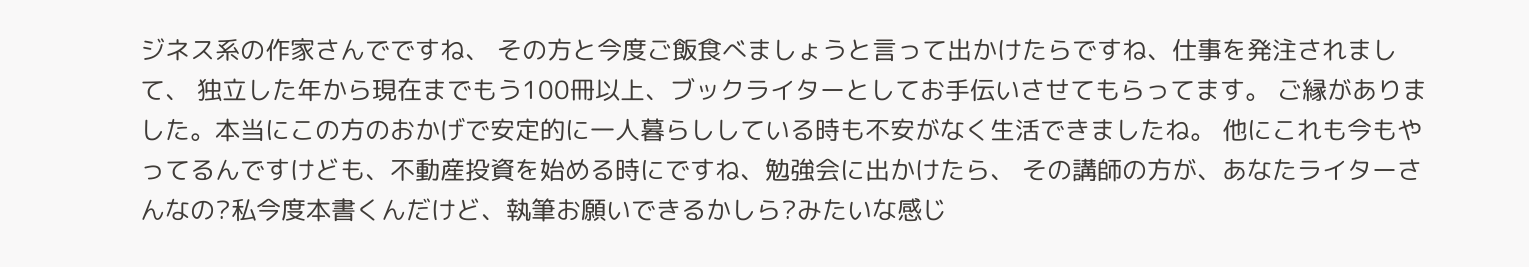ジネス系の作家さんでですね、 その方と今度ご飯食べましょうと言って出かけたらですね、仕事を発注されまして、 独立した年から現在までもう100冊以上、ブックライターとしてお手伝いさせてもらってます。 ご縁がありました。本当にこの方のおかげで安定的に一人暮らししている時も不安がなく生活できましたね。 他にこれも今もやってるんですけども、不動産投資を始める時にですね、勉強会に出かけたら、 その講師の方が、あなたライターさんなの?私今度本書くんだけど、執筆お願いできるかしら?みたいな感じ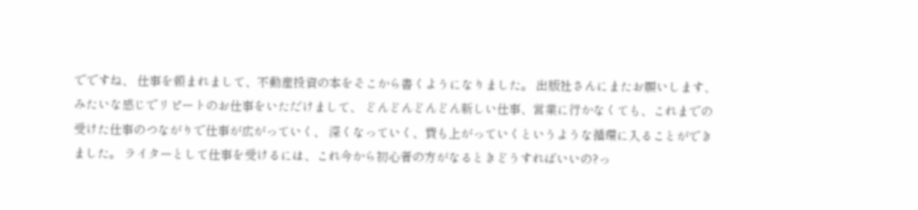でですね、 仕事を頼まれまして、不動産投資の本をそこから書くようになりました。 出版社さんにまたお願いします、みたいな感じでリピートのお仕事をいただけまして、 どんどんどんどん新しい仕事、営業に行かなくても、これまでの受けた仕事のつながりで仕事が広がっていく、 深くなっていく、費も上がっていくというような循環に入ることができました。 ライターとして仕事を受けるには、これ今から初心者の方がなるときどうすればいいの?っ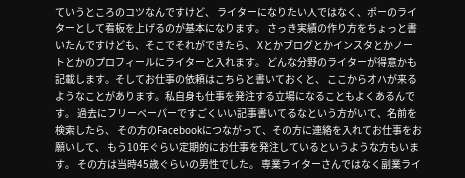ていうところのコツなんですけど、 ライターになりたい人ではなく、ポーのライターとして看板を上げるのが基本になります。 さっき実績の作り方をちょっと書いたんですけども、そこでそれができたら、 Xとかブログとかインスタとかノートとかのプロフィールにライターと入れます。 どんな分野のライターが得意かも記載します。そしてお仕事の依頼はこちらと書いておくと、 ここからオハが来るようなことがあります。私自身も仕事を発注する立場になることもよくあるんです。 過去にフリーペーパーですごくいい記事書いてるなという方がいて、名前を検索したら、 その方のFacebookにつながって、その方に連絡を入れてお仕事をお願いして、 もう10年ぐらい定期的にお仕事を発注しているというような方もいます。 その方は当時45歳ぐらいの男性でした。 専業ライターさんではなく副業ライ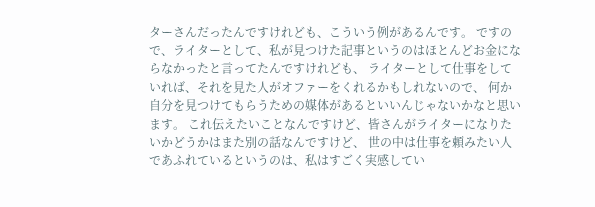ターさんだったんですけれども、こういう例があるんです。 ですので、ライターとして、私が見つけた記事というのはほとんどお金にならなかったと言ってたんですけれども、 ライターとして仕事をしていれば、それを見た人がオファーをくれるかもしれないので、 何か自分を見つけてもらうための媒体があるといいんじゃないかなと思います。 これ伝えたいことなんですけど、皆さんがライターになりたいかどうかはまた別の話なんですけど、 世の中は仕事を頼みたい人であふれているというのは、私はすごく実感してい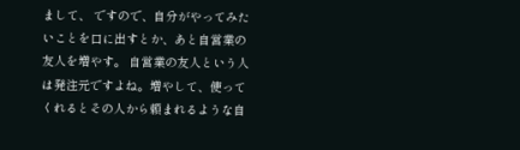まして、 ですので、自分がやってみたいことを口に出すとか、あと自営業の友人を増やす。 自営業の友人という人は発注元ですよね。増やして、使ってくれるとその人から頼まれるような自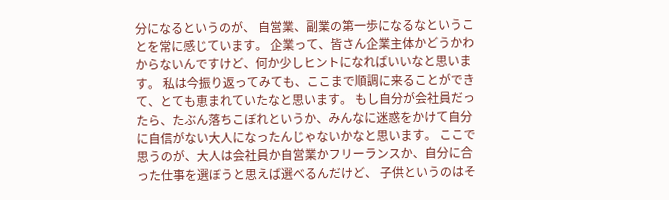分になるというのが、 自営業、副業の第一歩になるなということを常に感じています。 企業って、皆さん企業主体かどうかわからないんですけど、何か少しヒントになればいいなと思います。 私は今振り返ってみても、ここまで順調に来ることができて、とても恵まれていたなと思います。 もし自分が会社員だったら、たぶん落ちこぼれというか、みんなに迷惑をかけて自分に自信がない大人になったんじゃないかなと思います。 ここで思うのが、大人は会社員か自営業かフリーランスか、自分に合った仕事を選ぼうと思えば選べるんだけど、 子供というのはそ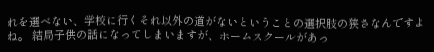れを選べない、学校に行くそれ以外の道がないということの選択肢の狭さなんですよね。 結局子供の話になってしまいますが、ホームスクールがあっ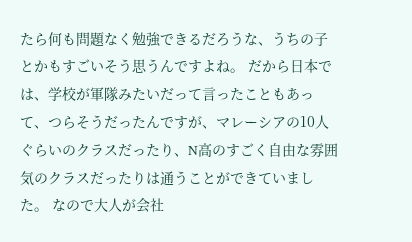たら何も問題なく勉強できるだろうな、うちの子とかもすごいそう思うんですよね。 だから日本では、学校が軍隊みたいだって言ったこともあって、つらそうだったんですが、マレーシアの10人ぐらいのクラスだったり、N高のすごく自由な雰囲気のクラスだったりは通うことができていました。 なので大人が会社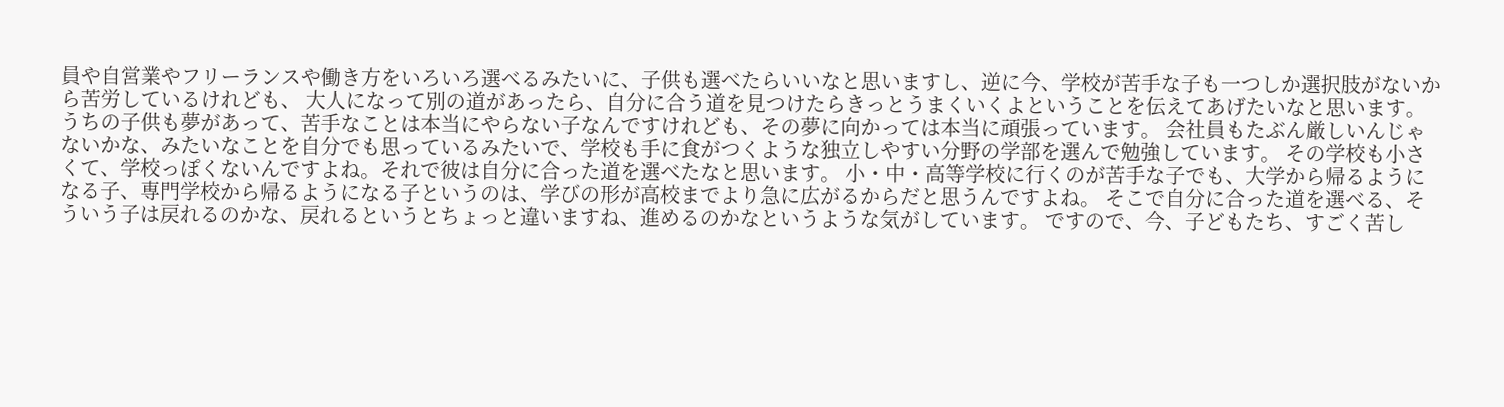員や自営業やフリーランスや働き方をいろいろ選べるみたいに、子供も選べたらいいなと思いますし、逆に今、学校が苦手な子も一つしか選択肢がないから苦労しているけれども、 大人になって別の道があったら、自分に合う道を見つけたらきっとうまくいくよということを伝えてあげたいなと思います。 うちの子供も夢があって、苦手なことは本当にやらない子なんですけれども、その夢に向かっては本当に頑張っています。 会社員もたぶん厳しいんじゃないかな、みたいなことを自分でも思っているみたいで、学校も手に食がつくような独立しやすい分野の学部を選んで勉強しています。 その学校も小さくて、学校っぽくないんですよね。それで彼は自分に合った道を選べたなと思います。 小・中・高等学校に行くのが苦手な子でも、大学から帰るようになる子、専門学校から帰るようになる子というのは、学びの形が高校までより急に広がるからだと思うんですよね。 そこで自分に合った道を選べる、そういう子は戻れるのかな、戻れるというとちょっと違いますね、進めるのかなというような気がしています。 ですので、今、子どもたち、すごく苦し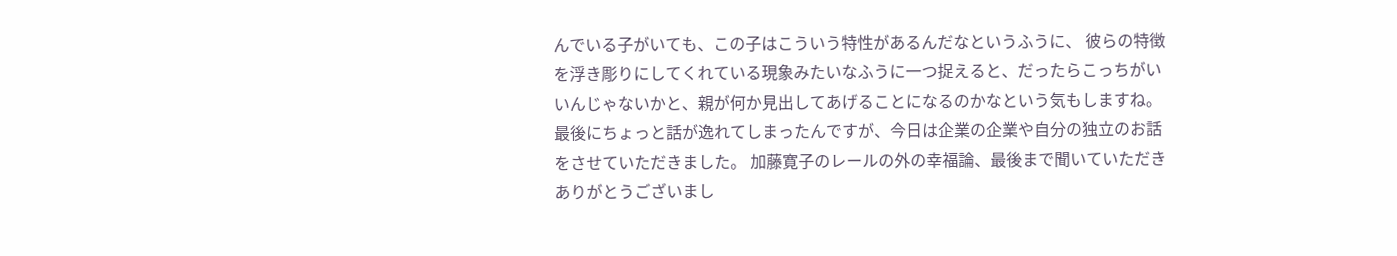んでいる子がいても、この子はこういう特性があるんだなというふうに、 彼らの特徴を浮き彫りにしてくれている現象みたいなふうに一つ捉えると、だったらこっちがいいんじゃないかと、親が何か見出してあげることになるのかなという気もしますね。 最後にちょっと話が逸れてしまったんですが、今日は企業の企業や自分の独立のお話をさせていただきました。 加藤寛子のレールの外の幸福論、最後まで聞いていただきありがとうございまし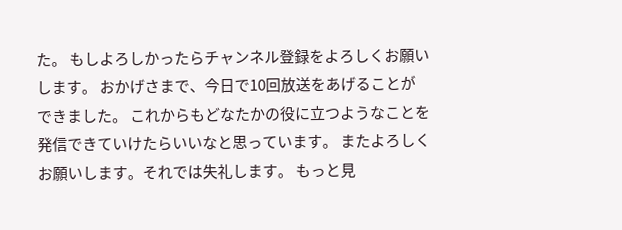た。 もしよろしかったらチャンネル登録をよろしくお願いします。 おかげさまで、今日で10回放送をあげることができました。 これからもどなたかの役に立つようなことを発信できていけたらいいなと思っています。 またよろしくお願いします。それでは失礼します。 もっと見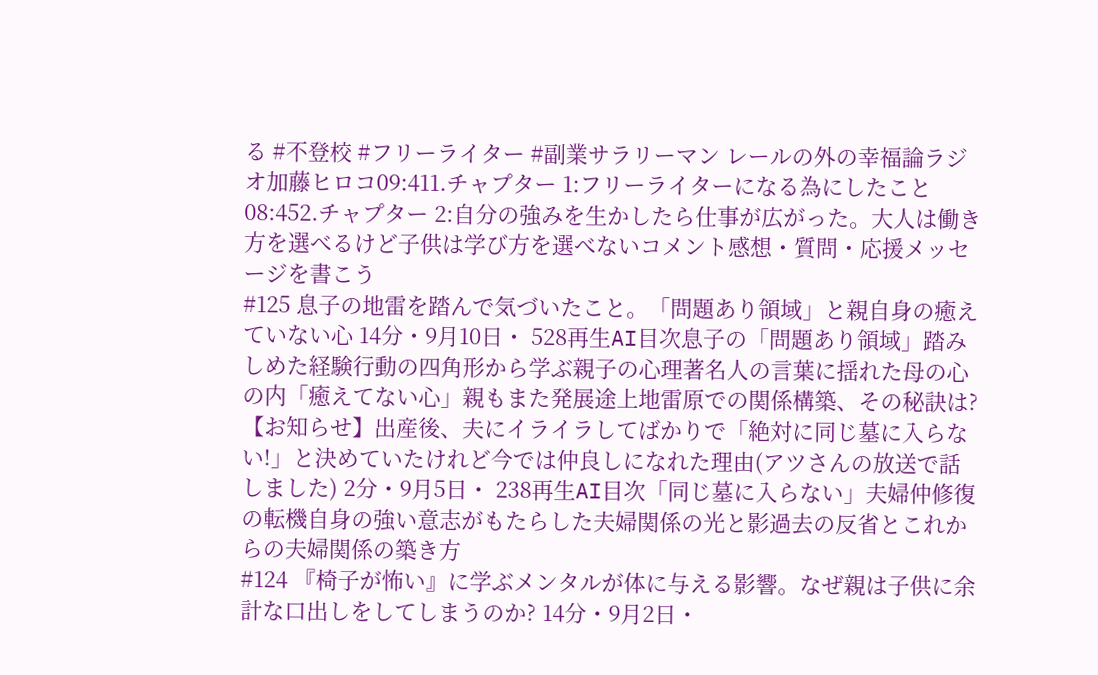る #不登校 #フリーライター #副業サラリーマン レールの外の幸福論ラジオ加藤ヒロコ09:411.チャプター 1:フリーライターになる為にしたこと08:452.チャプター 2:自分の強みを生かしたら仕事が広がった。大人は働き方を選べるけど子供は学び方を選べないコメント感想・質問・応援メッセージを書こう
#125 息子の地雷を踏んで気づいたこと。「問題あり領域」と親自身の癒えていない心 14分・9月10日・ 528再生AI目次息子の「問題あり領域」踏みしめた経験行動の四角形から学ぶ親子の心理著名人の言葉に揺れた母の心の内「癒えてない心」親もまた発展途上地雷原での関係構築、その秘訣は?
【お知らせ】出産後、夫にイライラしてばかりで「絶対に同じ墓に入らない!」と決めていたけれど今では仲良しになれた理由(アツさんの放送で話しました) 2分・9月5日・ 238再生AI目次「同じ墓に入らない」夫婦仲修復の転機自身の強い意志がもたらした夫婦関係の光と影過去の反省とこれからの夫婦関係の築き方
#124 『椅子が怖い』に学ぶメンタルが体に与える影響。なぜ親は子供に余計な口出しをしてしまうのか? 14分・9月2日・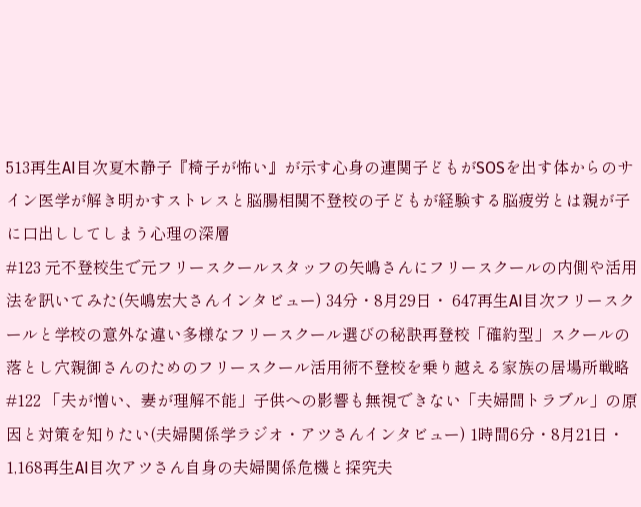513再生AI目次夏木静子『椅子が怖い』が示す心身の連関子どもがSOSを出す体からのサイン医学が解き明かすストレスと脳腸相関不登校の子どもが経験する脳疲労とは親が子に口出ししてしまう心理の深層
#123 元不登校生で元フリースクールスタッフの矢嶋さんにフリースクールの内側や活用法を訊いてみた(矢嶋宏大さんインタビュー) 34分・8月29日・ 647再生AI目次フリースクールと学校の意外な違い多様なフリースクール選びの秘訣再登校「確約型」スクールの落とし穴親御さんのためのフリースクール活用術不登校を乗り越える家族の居場所戦略
#122 「夫が憎い、妻が理解不能」子供への影響も無視できない「夫婦間トラブル」の原因と対策を知りたい(夫婦関係学ラジオ・アツさんインタビュー) 1時間6分・8月21日・ 1,168再生AI目次アツさん自身の夫婦関係危機と探究夫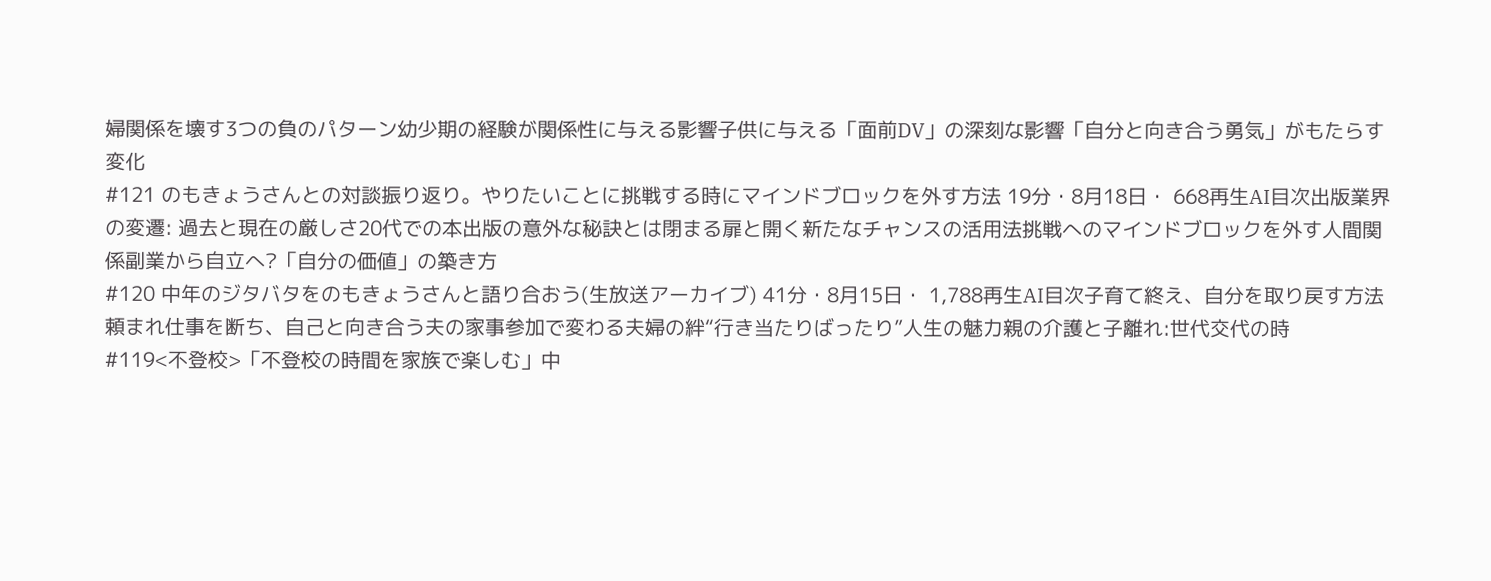婦関係を壊す3つの負のパターン幼少期の経験が関係性に与える影響子供に与える「面前DV」の深刻な影響「自分と向き合う勇気」がもたらす変化
#121 のもきょうさんとの対談振り返り。やりたいことに挑戦する時にマインドブロックを外す方法 19分・8月18日・ 668再生AI目次出版業界の変遷: 過去と現在の厳しさ20代での本出版の意外な秘訣とは閉まる扉と開く新たなチャンスの活用法挑戦へのマインドブロックを外す人間関係副業から自立へ?「自分の価値」の築き方
#120 中年のジタバタをのもきょうさんと語り合おう(生放送アーカイブ) 41分・8月15日・ 1,788再生AI目次子育て終え、自分を取り戻す方法頼まれ仕事を断ち、自己と向き合う夫の家事参加で変わる夫婦の絆“行き当たりばったり”人生の魅力親の介護と子離れ:世代交代の時
#119<不登校>「不登校の時間を家族で楽しむ」中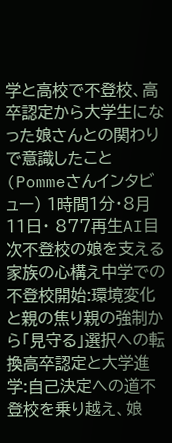学と高校で不登校、高卒認定から大学生になった娘さんとの関わりで意識したこと(Pommeさんインタビュー) 1時間1分・8月11日・ 877再生AI目次不登校の娘を支える家族の心構え中学での不登校開始:環境変化と親の焦り親の強制から「見守る」選択への転換高卒認定と大学進学:自己決定への道不登校を乗り越え、娘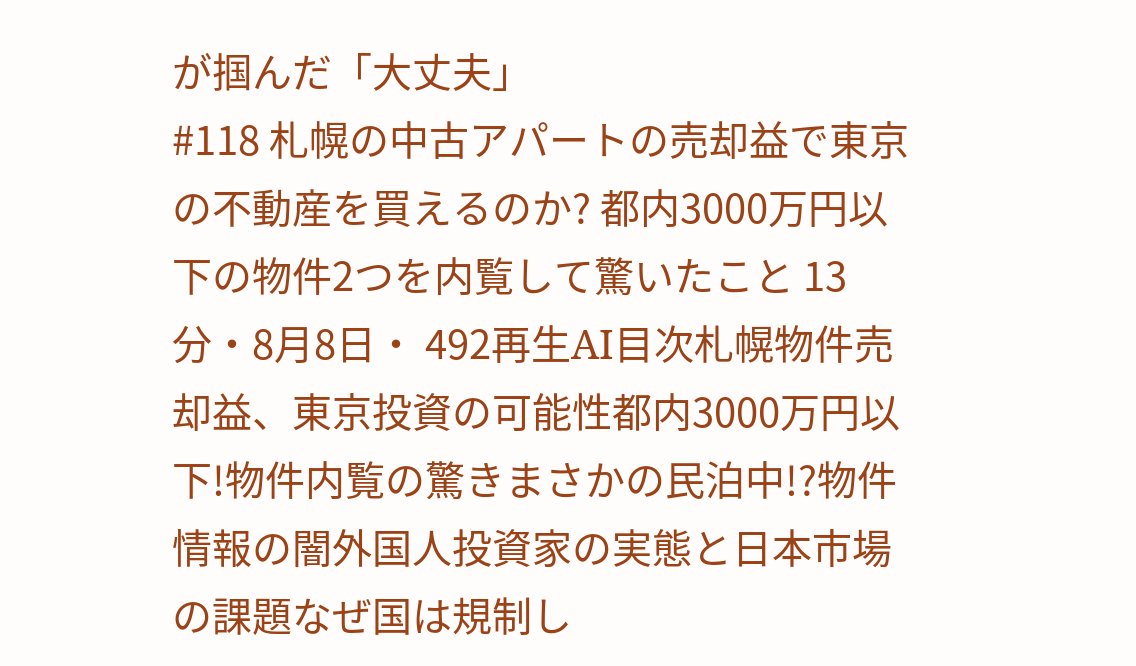が掴んだ「大丈夫」
#118 札幌の中古アパートの売却益で東京の不動産を買えるのか? 都内3000万円以下の物件2つを内覧して驚いたこと 13分・8月8日・ 492再生AI目次札幌物件売却益、東京投資の可能性都内3000万円以下!物件内覧の驚きまさかの民泊中!?物件情報の闇外国人投資家の実態と日本市場の課題なぜ国は規制し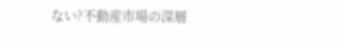ない?不動産市場の深層